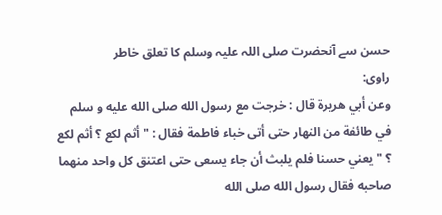حسن سے آنحضرت صلی اللہ علیہ وسلم کا تعلق خاطر
راوی:
وعن أبي هريرة قال : خرجت مع رسول الله صلى الله عليه و سلم في طائفة من النهار حتى أتى خباء فاطمة فقال : " أثم لكع ؟ أثم لكع ؟ " يعني حسنا فلم يلبث أن جاء يسعى حتى اعتنق كل واحد منهما صاحبه فقال رسول الله صلى الله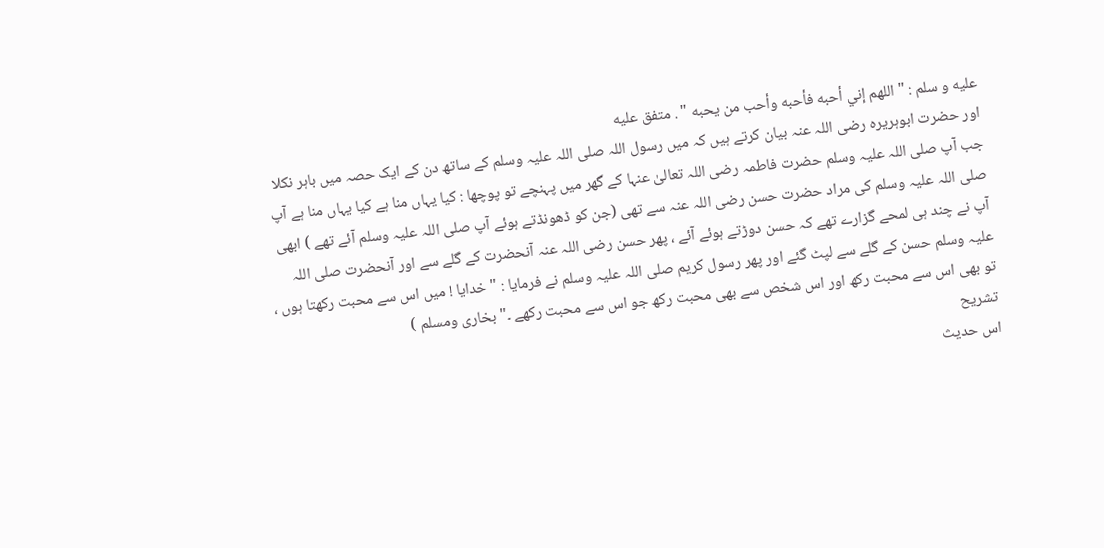عليه و سلم : " اللهم إني أحبه فأحبه وأحب من يحبه " . متفق عليه
اور حضرت ابوہریرہ رضی اللہ عنہ بیان کرتے ہیں کہ میں رسول اللہ صلی اللہ علیہ وسلم کے ساتھ دن کے ایک حصہ میں باہر نکلا جب آپ صلی اللہ علیہ وسلم حضرت فاطمہ رضی اللہ تعالیٰ عنہا کے گھر میں پہنچے تو پوچھا : کیا یہاں منا ہے کیا یہاں منا ہے آپ صلی اللہ علیہ وسلم کی مراد حضرت حسن رضی اللہ عنہ سے تھی (جن کو ڈھونڈتے ہوئے آپ صلی اللہ علیہ وسلم آئے تھے ) ابھی آپ نے چند ہی لمحے گزارے تھے کہ حسن دوڑتے ہوئے آئے ، پھر حسن رضی اللہ عنہ آنحضرت کے گلے سے اور آنحضرت صلی اللہ علیہ وسلم حسن کے گلے سے لپٹ گئے اور پھر رسول کریم صلی اللہ علیہ وسلم نے فرمایا : " خدایا ! میں اس سے محبت رکھتا ہوں ، تو بھی اس سے محبت رکھ اور اس شخص سے بھی محبت رکھ جو اس سے محبت رکھے ۔" بخاری ومسلم )
تشریح
اس حدیث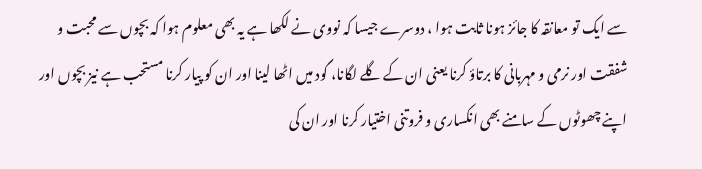سے ایک تو معانقہ کا جائز ہونا ثابت ہوا ، دوسرے جیسا کہ نووی نے لکھا ہے یہ بھی معلوم ہوا کہ بچوں سے محبت و شفقت اور نرمی و مہربانی کا برتاؤ کرنا یعنی ان کے گلے لگانا، گود میں اٹھا لینا اور ان کو پیار کرنا مستحب ہے نیز بچوں اور اپنے چھوٹوں کے سامنے بھی انکساری و فروتنی اختیار کرنا اور ان کی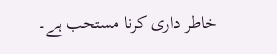خاطر داری کرنا مستحب ہے۔